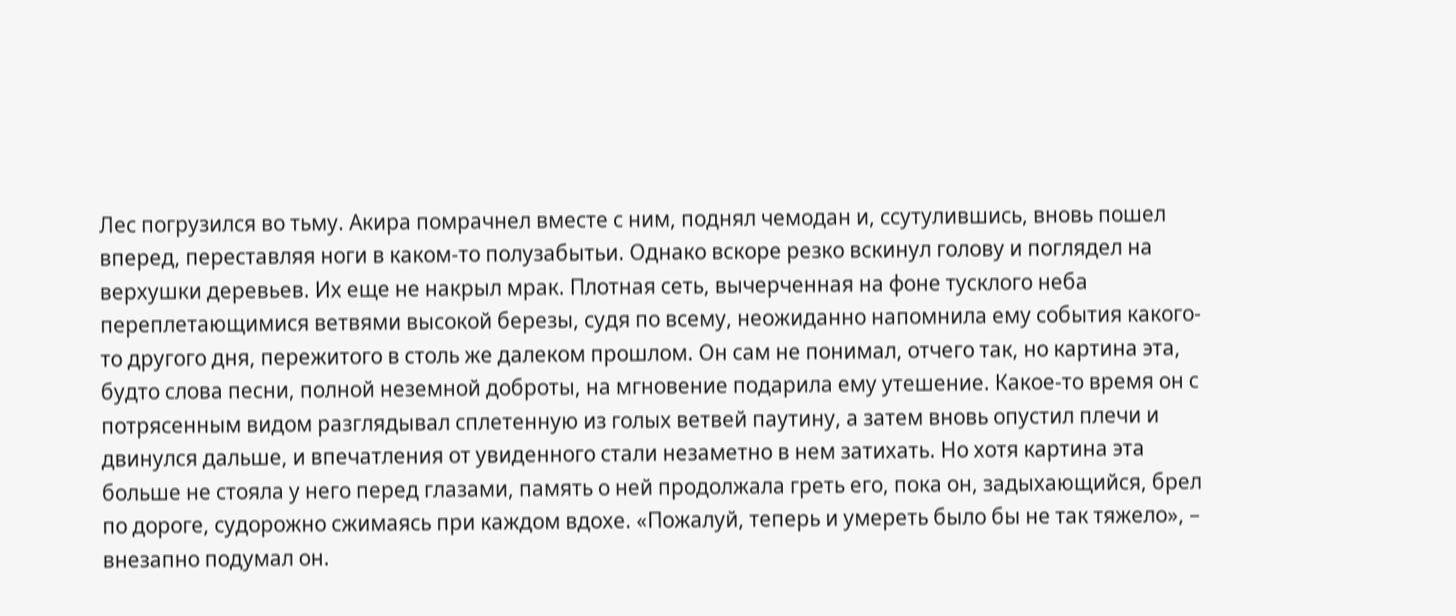Лес погрузился во тьму. Акира помрачнел вместе с ним, поднял чемодан и, ссутулившись, вновь пошел вперед, переставляя ноги в каком-то полузабытьи. Однако вскоре резко вскинул голову и поглядел на верхушки деревьев. Их еще не накрыл мрак. Плотная сеть, вычерченная на фоне тусклого неба переплетающимися ветвями высокой березы, судя по всему, неожиданно напомнила ему события какого-то другого дня, пережитого в столь же далеком прошлом. Он сам не понимал, отчего так, но картина эта, будто слова песни, полной неземной доброты, на мгновение подарила ему утешение. Какое-то время он с потрясенным видом разглядывал сплетенную из голых ветвей паутину, а затем вновь опустил плечи и двинулся дальше, и впечатления от увиденного стали незаметно в нем затихать. Но хотя картина эта больше не стояла у него перед глазами, память о ней продолжала греть его, пока он, задыхающийся, брел по дороге, судорожно сжимаясь при каждом вдохе. «Пожалуй, теперь и умереть было бы не так тяжело», – внезапно подумал он.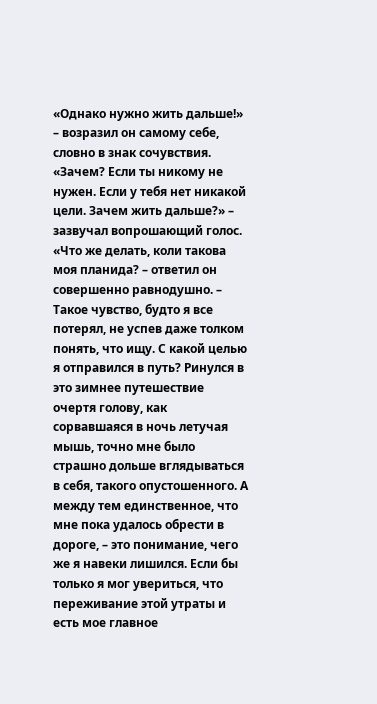«Однако нужно жить дальше!» – возразил он самому себе, словно в знак сочувствия. «Зачем? Если ты никому не нужен. Если у тебя нет никакой цели. Зачем жить дальше?» – зазвучал вопрошающий голос. «Что же делать, коли такова моя планида? – ответил он совершенно равнодушно. – Такое чувство, будто я все потерял, не успев даже толком понять, что ищу. С какой целью я отправился в путь? Ринулся в это зимнее путешествие очертя голову, как сорвавшаяся в ночь летучая мышь, точно мне было страшно дольше вглядываться в себя, такого опустошенного. А между тем единственное, что мне пока удалось обрести в дороге, – это понимание, чего же я навеки лишился. Если бы только я мог увериться, что переживание этой утраты и есть мое главное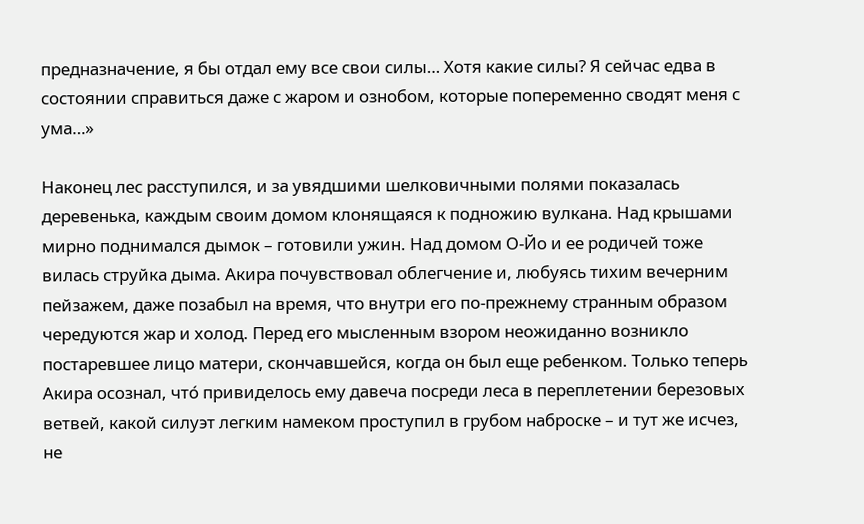предназначение, я бы отдал ему все свои силы… Хотя какие силы? Я сейчас едва в состоянии справиться даже с жаром и ознобом, которые попеременно сводят меня с ума…»

Наконец лес расступился, и за увядшими шелковичными полями показалась деревенька, каждым своим домом клонящаяся к подножию вулкана. Над крышами мирно поднимался дымок – готовили ужин. Над домом О-Йо и ее родичей тоже вилась струйка дыма. Акира почувствовал облегчение и, любуясь тихим вечерним пейзажем, даже позабыл на время, что внутри его по-прежнему странным образом чередуются жар и холод. Перед его мысленным взором неожиданно возникло постаревшее лицо матери, скончавшейся, когда он был еще ребенком. Только теперь Акира осознал, что́ привиделось ему давеча посреди леса в переплетении березовых ветвей, какой силуэт легким намеком проступил в грубом наброске – и тут же исчез, не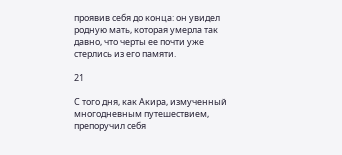проявив себя до конца: он увидел родную мать, которая умерла так давно, что черты ее почти уже стерлись из его памяти.

21

С того дня, как Акира, измученный многодневным путешествием, препоручил себя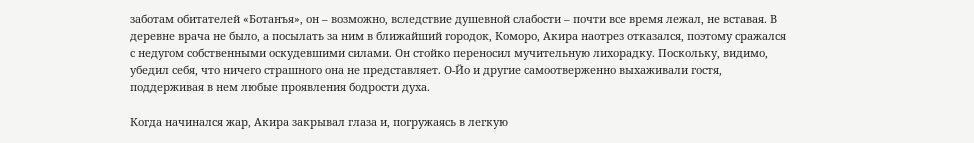заботам обитателей «Ботанъя», он – возможно, вследствие душевной слабости – почти все время лежал, не вставая. В деревне врача не было, а посылать за ним в ближайший городок, Коморо, Акира наотрез отказался, поэтому сражался с недугом собственными оскудевшими силами. Он стойко переносил мучительную лихорадку. Поскольку, видимо, убедил себя, что ничего страшного она не представляет. О-Йо и другие самоотверженно выхаживали гостя, поддерживая в нем любые проявления бодрости духа.

Когда начинался жар, Акира закрывал глаза и, погружаясь в легкую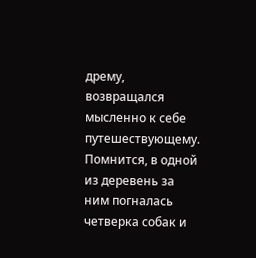дрему, возвращался мысленно к себе путешествующему. Помнится, в одной из деревень за ним погналась четверка собак и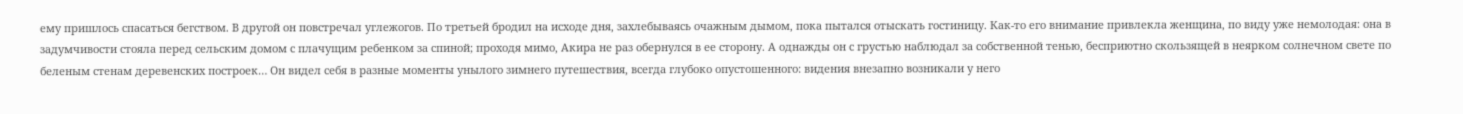ему пришлось спасаться бегством. В другой он повстречал углежогов. По третьей бродил на исходе дня, захлебываясь очажным дымом, пока пытался отыскать гостиницу. Как-то его внимание привлекла женщина, по виду уже немолодая: она в задумчивости стояла перед сельским домом с плачущим ребенком за спиной; проходя мимо, Акира не раз обернулся в ее сторону. А однажды он с грустью наблюдал за собственной тенью, бесприютно скользящей в неярком солнечном свете по беленым стенам деревенских построек… Он видел себя в разные моменты унылого зимнего путешествия, всегда глубоко опустошенного: видения внезапно возникали у него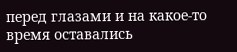перед глазами и на какое-то время оставались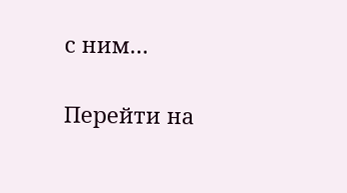с ним…

Перейти на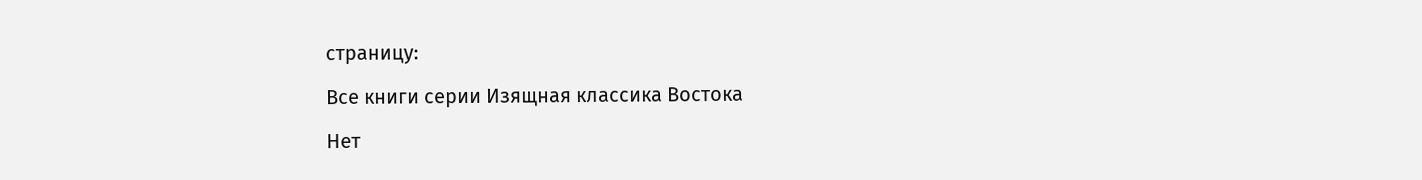страницу:

Все книги серии Изящная классика Востока

Нет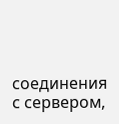соединения с сервером,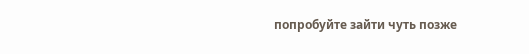попробуйте зайти чуть позже